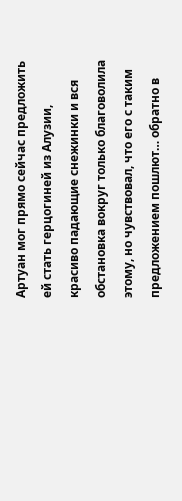Артуан мог прямо сейчас предложить ей стать герцогиней из Алузии, красиво падающие снежинки и вся обстановка вокруг только благоволила этому, но чувствовал, что его с таким предложением пошлют… обратно в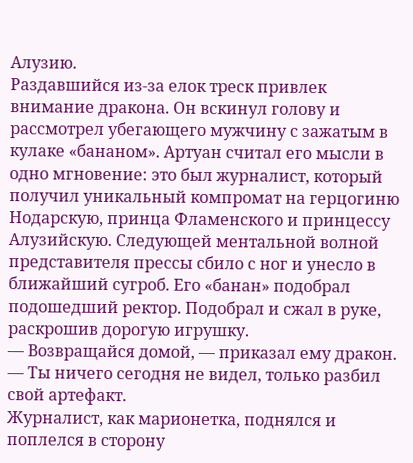Алузию.
Раздавшийся из-за елок треск привлек внимание дракона. Он вскинул голову и рассмотрел убегающего мужчину с зажатым в кулаке «бананом». Артуан считал его мысли в одно мгновение: это был журналист, который получил уникальный компромат на герцогиню Нодарскую, принца Фламенского и принцессу Алузийскую. Следующей ментальной волной представителя прессы сбило с ног и унесло в ближайший сугроб. Его «банан» подобрал подошедший ректор. Подобрал и сжал в руке, раскрошив дорогую игрушку.
— Возвращайся домой, — приказал ему дракон. — Ты ничего сегодня не видел, только разбил свой артефакт.
Журналист, как марионетка, поднялся и поплелся в сторону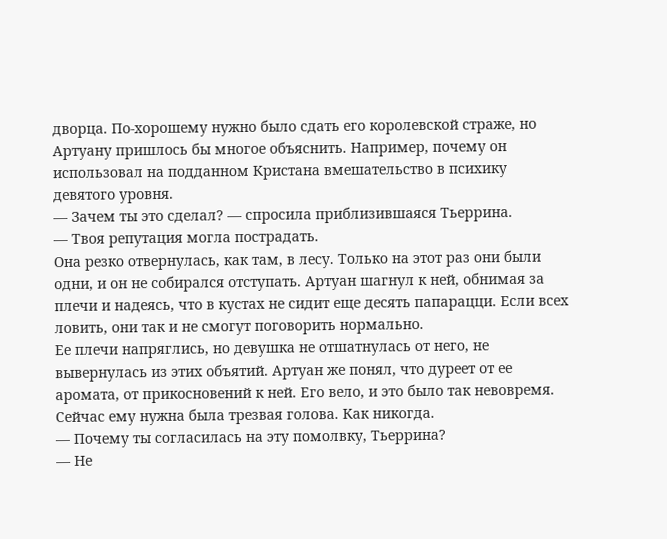дворца. По-хорошему нужно было сдать его королевской страже, но Артуану пришлось бы многое объяснить. Например, почему он использовал на подданном Кристана вмешательство в психику девятого уровня.
— Зачем ты это сделал? — спросила приблизившаяся Тьеррина.
— Твоя репутация могла пострадать.
Она резко отвернулась, как там, в лесу. Только на этот раз они были одни, и он не собирался отступать. Артуан шагнул к ней, обнимая за плечи и надеясь, что в кустах не сидит еще десять папарацци. Если всех ловить, они так и не смогут поговорить нормально.
Ее плечи напряглись, но девушка не отшатнулась от него, не вывернулась из этих объятий. Артуан же понял, что дуреет от ее аромата, от прикосновений к ней. Его вело, и это было так невовремя. Сейчас ему нужна была трезвая голова. Как никогда.
— Почему ты согласилась на эту помолвку, Тьеррина?
— Не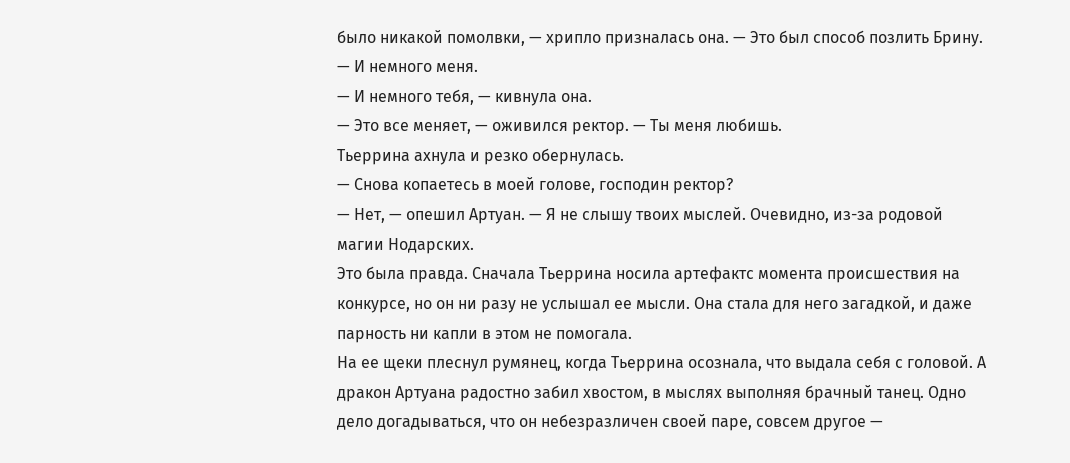было никакой помолвки, — хрипло призналась она. — Это был способ позлить Брину.
— И немного меня.
— И немного тебя, — кивнула она.
— Это все меняет, — оживился ректор. — Ты меня любишь.
Тьеррина ахнула и резко обернулась.
— Снова копаетесь в моей голове, господин ректор?
— Нет, — опешил Артуан. — Я не слышу твоих мыслей. Очевидно, из-за родовой магии Нодарских.
Это была правда. Сначала Тьеррина носила артефактс момента происшествия на конкурсе, но он ни разу не услышал ее мысли. Она стала для него загадкой, и даже парность ни капли в этом не помогала.
На ее щеки плеснул румянец, когда Тьеррина осознала, что выдала себя с головой. А дракон Артуана радостно забил хвостом, в мыслях выполняя брачный танец. Одно дело догадываться, что он небезразличен своей паре, совсем другое —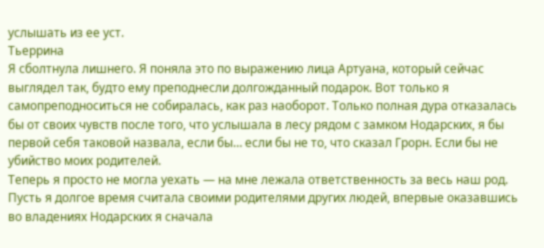услышать из ее уст.
Тьеррина
Я сболтнула лишнего. Я поняла это по выражению лица Артуана, который сейчас выглядел так, будто ему преподнесли долгожданный подарок. Вот только я самопреподноситься не собиралась, как раз наоборот. Только полная дура отказалась бы от своих чувств после того, что услышала в лесу рядом с замком Нодарских, я бы первой себя таковой назвала, если бы… если бы не то, что сказал Грорн. Если бы не убийство моих родителей.
Теперь я просто не могла уехать — на мне лежала ответственность за весь наш род. Пусть я долгое время считала своими родителями других людей, впервые оказавшись во владениях Нодарских я сначала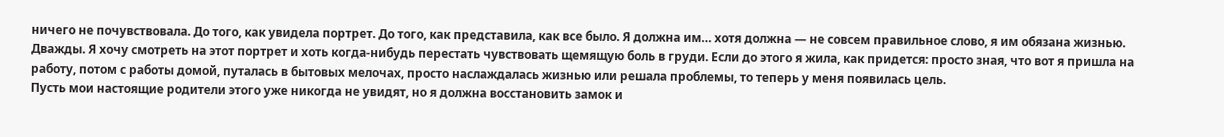ничего не почувствовала. До того, как увидела портрет. До того, как представила, как все было. Я должна им… хотя должна — не совсем правильное слово, я им обязана жизнью. Дважды. Я хочу смотреть на этот портрет и хоть когда-нибудь перестать чувствовать щемящую боль в груди. Если до этого я жила, как придется: просто зная, что вот я пришла на работу, потом с работы домой, путалась в бытовых мелочах, просто наслаждалась жизнью или решала проблемы, то теперь у меня появилась цель.
Пусть мои настоящие родители этого уже никогда не увидят, но я должна восстановить замок и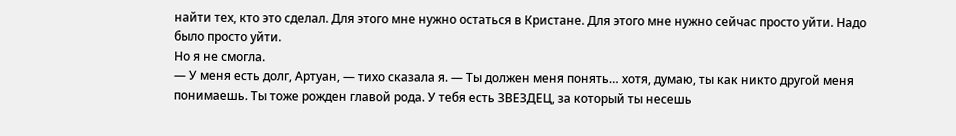найти тех, кто это сделал. Для этого мне нужно остаться в Кристане. Для этого мне нужно сейчас просто уйти. Надо было просто уйти.
Но я не смогла.
— У меня есть долг, Артуан, — тихо сказала я. — Ты должен меня понять… хотя, думаю, ты как никто другой меня понимаешь. Ты тоже рожден главой рода. У тебя есть ЗВЕЗДЕЦ, за который ты несешь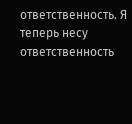ответственность. Я теперь несу ответственность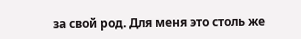за свой род. Для меня это столь же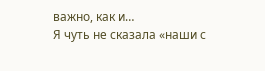важно, как и…
Я чуть не сказала «наши с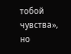тобой чувства», но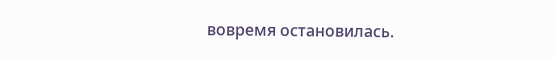вовремя остановилась.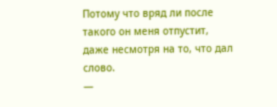Потому что вряд ли после такого он меня отпустит, даже несмотря на то, что дал слово.
—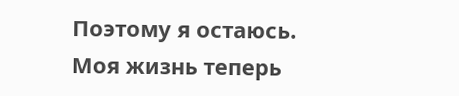Поэтому я остаюсь. Моя жизнь теперь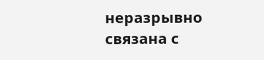неразрывно связана с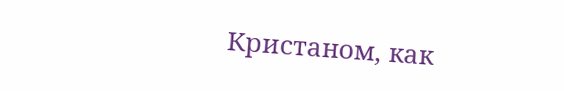Кристаном, как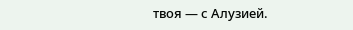твоя — с Алузией.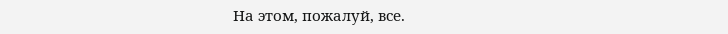На этом, пожалуй, все.